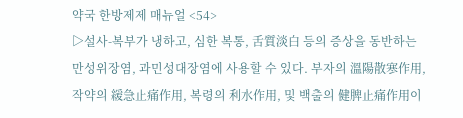약국 한방제제 매뉴얼 <54>
▷설사-복부가 냉하고, 심한 복통, 舌質淡白 등의 증상을 동반하는 만성위장염, 과민성대장염에 사용할 수 있다. 부자의 溫陽散寒作用, 작약의 緩急止痛作用, 복령의 利水作用, 및 백출의 健脾止痛作用이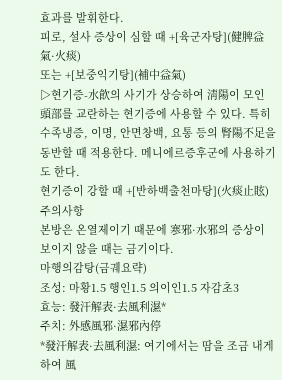효과를 발휘한다.
피로, 설사 증상이 심할 때 +[육군자탕](健脾益氣·火痰)
또는 +[보중익기탕](補中益氣)
▷현기증-水飮의 사기가 상승하여 淸陽이 모인 頭部를 교란하는 현기증에 사용할 수 있다. 특히 수족냉증, 이명, 안면창백, 요통 등의 腎陽不足을 동반할 때 적용한다. 메니에르증후군에 사용하기도 한다.
현기증이 강할 때 +[반하백출천마탕](火痰止眩)
주의사항
본방은 온열제이기 때문에 寒邪·水邪의 증상이 보이지 않을 때는 금기이다.
마행의감탕(금궤요략)
조성: 마황1.5 행인1.5 의이인1.5 자감초3
효능: 發汗解表·去風利濕*
주치: 外感風邪·濕邪內停
*發汗解表·去風利濕: 여기에서는 땀을 조금 내게 하여 風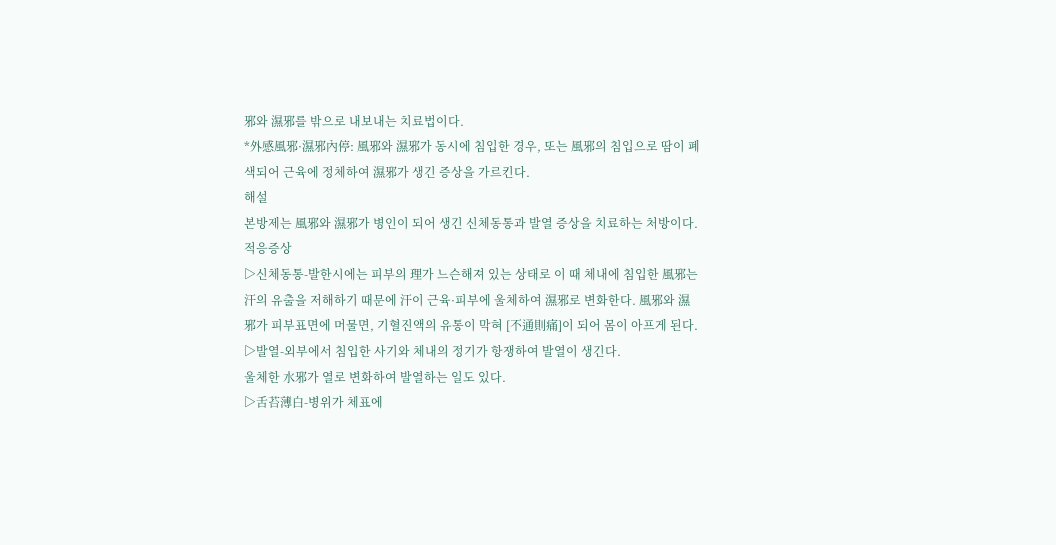邪와 濕邪를 밖으로 내보내는 치료법이다.
*外感風邪·濕邪內停: 風邪와 濕邪가 동시에 침입한 경우, 또는 風邪의 침입으로 땀이 폐색되어 근육에 정체하여 濕邪가 생긴 증상을 가르킨다.
해설
본방제는 風邪와 濕邪가 병인이 되어 생긴 신체동통과 발열 증상을 치료하는 처방이다.
적응증상
▷신체동통-발한시에는 피부의 理가 느슨해져 있는 상태로 이 때 체내에 침입한 風邪는 汗의 유출을 저해하기 때문에 汗이 근육·피부에 울체하여 濕邪로 변화한다. 風邪와 濕邪가 피부표면에 머물면, 기혈진액의 유통이 막혀 [不通則痛]이 되어 몸이 아프게 된다.
▷발열-외부에서 침입한 사기와 체내의 정기가 항쟁하여 발열이 생긴다.
울체한 水邪가 열로 변화하여 발열하는 일도 있다.
▷舌苔薄白-병위가 체표에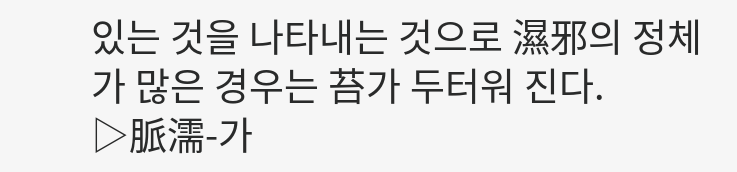있는 것을 나타내는 것으로 濕邪의 정체가 많은 경우는 苔가 두터워 진다.
▷脈濡-가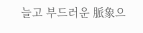늘고 부드러운 脈象으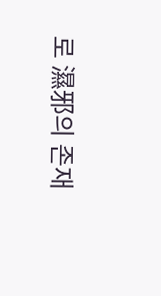로 濕邪의 존재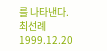를 나타낸다.
최선례
1999.12.20